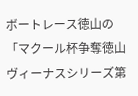ボートレース徳山の「マクール杯争奪徳山ヴィーナスシリーズ第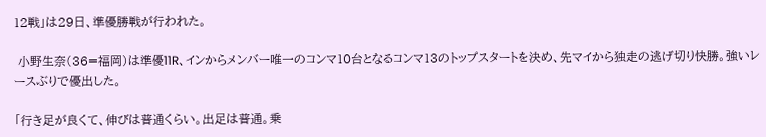12戦」は29日、準優勝戦が行われた。

 小野生奈(36=福岡)は準優11R、インからメンバー唯一のコンマ10台となるコンマ13のトップスタートを決め、先マイから独走の逃げ切り快勝。強いレースぶりで優出した。

「行き足が良くて、伸びは普通くらい。出足は普通。乗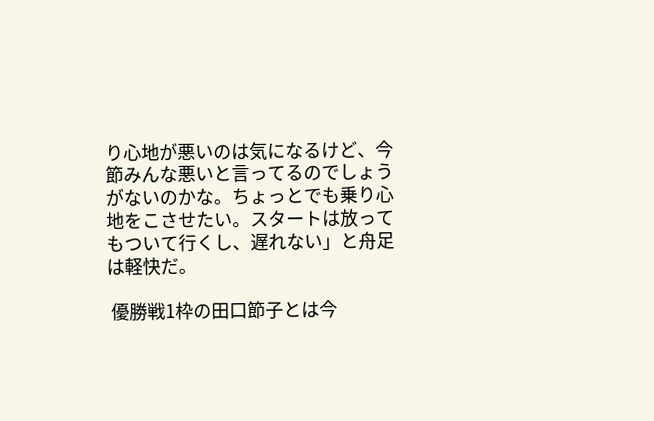り心地が悪いのは気になるけど、今節みんな悪いと言ってるのでしょうがないのかな。ちょっとでも乗り心地をこさせたい。スタートは放ってもついて行くし、遅れない」と舟足は軽快だ。

 優勝戦1枠の田口節子とは今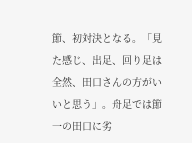節、初対決となる。「見た感じ、出足、回り足は全然、田口さんの方がいいと思う」。舟足では節一の田口に劣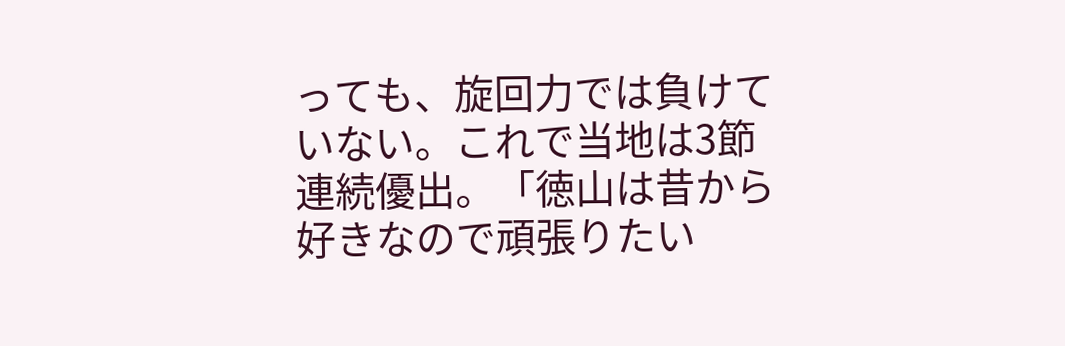っても、旋回力では負けていない。これで当地は3節連続優出。「徳山は昔から好きなので頑張りたい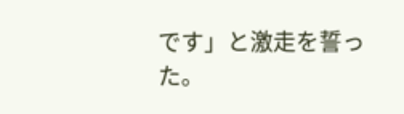です」と激走を誓った。